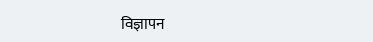विज्ञापन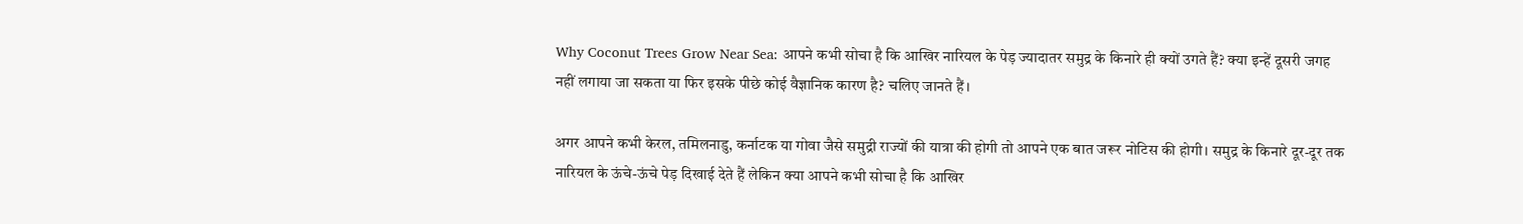Why Coconut Trees Grow Near Sea: आपने कभी सोचा है कि आखिर नारियल के पेड़ ज्यादातर समुद्र के किनारे ही क्यों उगते हैं? क्या इन्हें दूसरी जगह नहीं लगाया जा सकता या फिर इसके पीछे कोई वैज्ञानिक कारण है? चलिए जानते हैं।

अगर आपने कभी केरल, तमिलनाडु, कर्नाटक या गोवा जैसे समुद्री राज्यों की यात्रा की होगी तो आपने एक बात जरूर नोटिस की होगी। समुद्र के किनारे दूर-दूर तक नारियल के ऊंचे-ऊंचे पेड़ दिखाई देते हैं लेकिन क्या आपने कभी सोचा है कि आखिर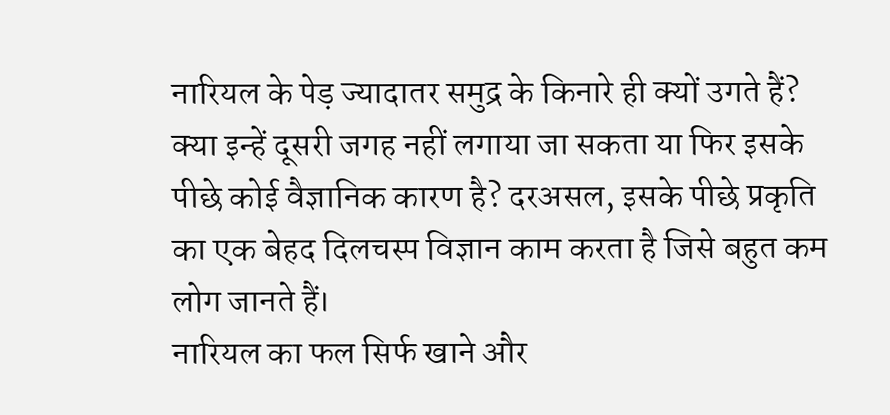नारियल के पेड़ ज्यादातर समुद्र के किनारे ही क्यों उगते हैं? क्या इन्हें दूसरी जगह नहीं लगाया जा सकता या फिर इसके पीछे कोई वैज्ञानिक कारण है? दरअसल, इसके पीछे प्रकृति का एक बेहद दिलचस्प विज्ञान काम करता है जिसे बहुत कम लोग जानते हैं।
नारियल का फल सिर्फ खाने और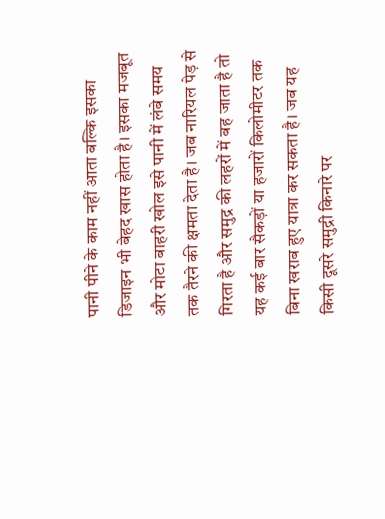पानी पीने के काम नहीं आता बल्कि इसका डिजाइन भी बेहद खास होता है। इसका मजबूत और मोटा बाहरी खोल इसे पानी में लंबे समय तक तैरने की क्षमता देता है। जब नारियल पेड़ से गिरता है और समुद्र की लहरों में बह जाता है तो यह कई बार सैकड़ों या हजारों किलोमीटर तक बिना खराब हुए यात्रा कर सकता है। जब यह किसी दूसरे समुद्री किनारे पर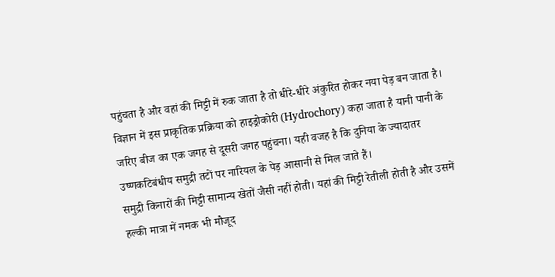पहुंचता है और वहां की मिट्टी में रुक जाता है तो धीरे-धीरे अंकुरित होकर नया पेड़ बन जाता है। विज्ञान में इस प्राकृतिक प्रक्रिया को हाइड्रोकोरी (Hydrochory) कहा जाता है यानी पानी के जरिए बीज का एक जगह से दूसरी जगह पहुंचना। यही वजह है कि दुनिया के ज्यादातर उष्णकटिबंधीय समुद्री तटों पर नारियल के पेड़ आसानी से मिल जाते हैं।
समुद्री किनारों की मिट्टी सामान्य खेतों जैसी नहीं होती। यहां की मिट्टी रेतीली होती है और उसमें हल्की मात्रा में नमक भी मौजूद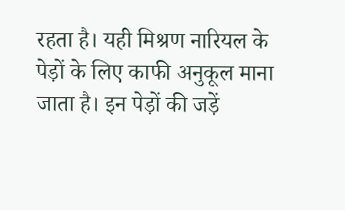रहता है। यही मिश्रण नारियल के पेड़ों के लिए काफी अनुकूल माना जाता है। इन पेड़ों की जड़ें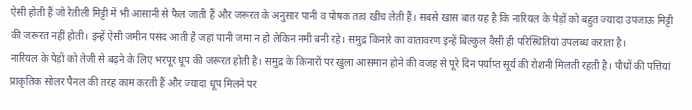ऐसी होती हैं जो रेतीली मिट्टी में भी आसानी से फैल जाती हैं और जरूरत के अनुसार पानी व पोषक तत्व खींच लेती हैं। सबसे खास बात यह है कि नारियल के पेड़ों को बहुत ज्यादा उपजाऊ मिट्टी की जरूरत नहीं होती। इन्हें ऐसी जमीन पसंद आती है जहां पानी जमा न हो लेकिन नमी बनी रहे। समुद्र किनारे का वातावरण इन्हें बिल्कुल वैसी ही परिस्थितियां उपलब्ध कराता है।
नारियल के पेड़ों को तेजी से बढ़ने के लिए भरपूर धूप की जरूरत होती है। समुद्र के किनारों पर खुला आसमान होने की वजह से पूरे दिन पर्याप्त सूर्य की रोशनी मिलती रहती है। पौधों की पत्तियां प्राकृतिक सोलर पैनल की तरह काम करती हैं और ज्यादा धूप मिलने पर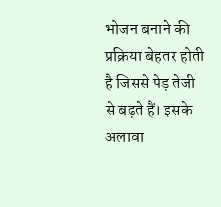भोजन बनाने की प्रक्रिया बेहतर होती है जिससे पेड़ तेजी से बढ़ते हैं। इसके अलावा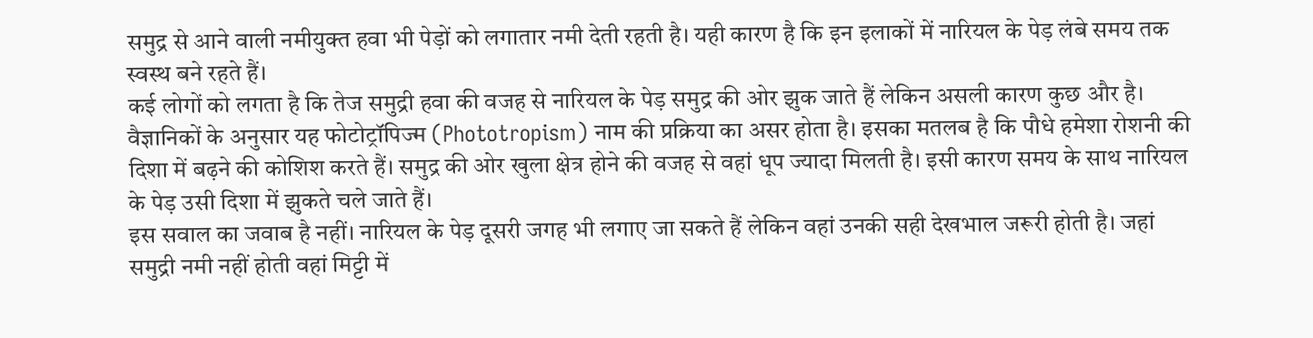समुद्र से आने वाली नमीयुक्त हवा भी पेड़ों को लगातार नमी देती रहती है। यही कारण है कि इन इलाकों में नारियल के पेड़ लंबे समय तक स्वस्थ बने रहते हैं।
कई लोगों को लगता है कि तेज समुद्री हवा की वजह से नारियल के पेड़ समुद्र की ओर झुक जाते हैं लेकिन असली कारण कुछ और है। वैज्ञानिकों के अनुसार यह फोटोट्रॉपिज्म (Phototropism) नाम की प्रक्रिया का असर होता है। इसका मतलब है कि पौधे हमेशा रोशनी की दिशा में बढ़ने की कोशिश करते हैं। समुद्र की ओर खुला क्षेत्र होने की वजह से वहां धूप ज्यादा मिलती है। इसी कारण समय के साथ नारियल के पेड़ उसी दिशा में झुकते चले जाते हैं।
इस सवाल का जवाब है नहीं। नारियल के पेड़ दूसरी जगह भी लगाए जा सकते हैं लेकिन वहां उनकी सही देखभाल जरूरी होती है। जहां समुद्री नमी नहीं होती वहां मिट्टी में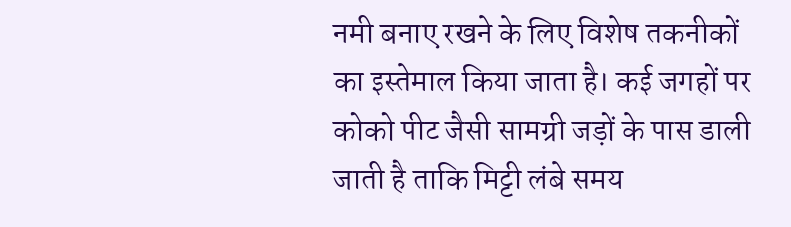नमी बनाए रखने के लिए विशेष तकनीकों का इस्तेमाल किया जाता है। कई जगहों पर कोको पीट जैसी सामग्री जड़ों के पास डाली जाती है ताकि मिट्टी लंबे समय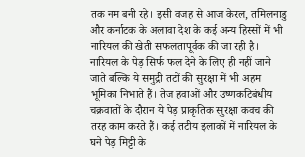तक नम बनी रहे। इसी वजह से आज केरल, तमिलनाडु और कर्नाटक के अलावा देश के कई अन्य हिस्सों में भी नारियल की खेती सफलतापूर्वक की जा रही है।
नारियल के पेड़ सिर्फ फल देने के लिए ही नहीं जाने जाते बल्कि ये समुद्री तटों की सुरक्षा में भी अहम भूमिका निभाते हैं। तेज हवाओं और उष्णकटिबंधीय चक्रवातों के दौरान ये पेड़ प्राकृतिक सुरक्षा कवच की तरह काम करते हैं। कई तटीय इलाकों में नारियल के घने पेड़ मिट्टी के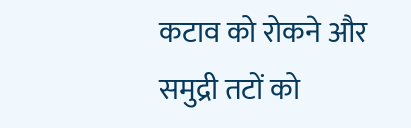कटाव को रोकने और समुद्री तटों को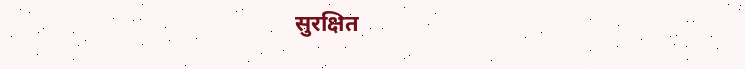सुरक्षित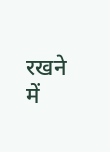रखने में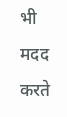भी मदद करते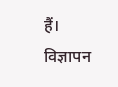हैं।
विज्ञापन